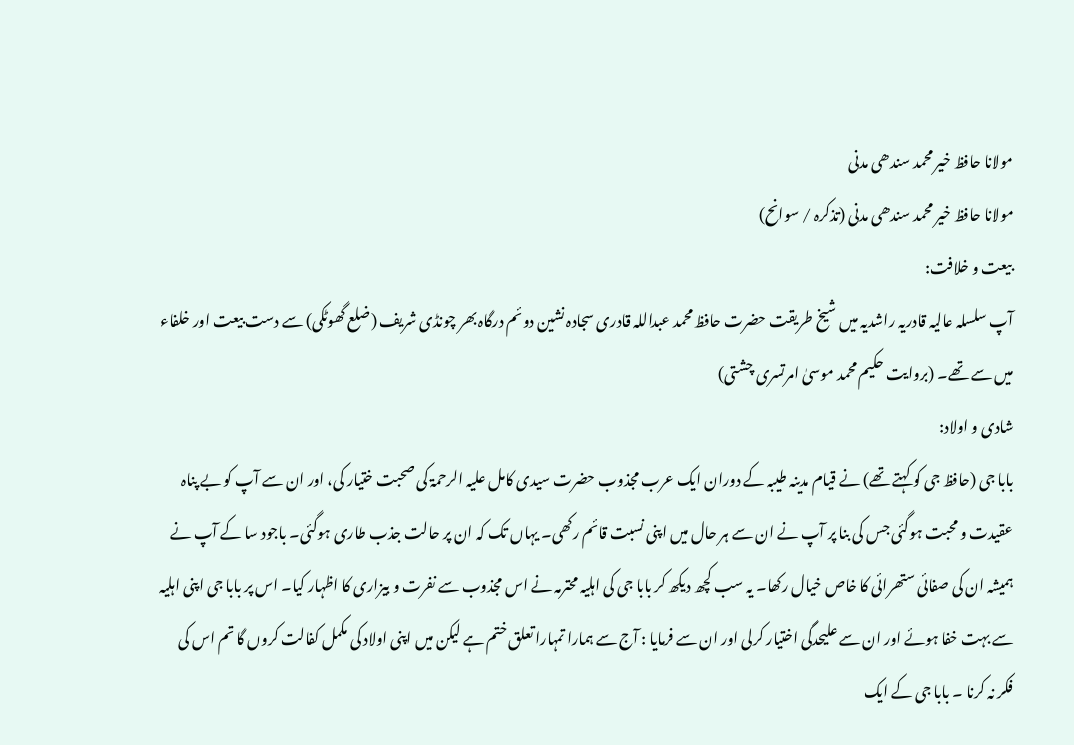مولانا حافظ خیر محمد سندھی مدنی
مولانا حافظ خیر محمد سندھی مدنی (تذکرہ / سوانح)
بیعت و خلافت:
آپ سلسلہ عالیہ قادریہ راشدیہ میں شیخ طریقت حضرت حافظ محمد عبداللہ قادری سجادہ نشین دوئم درگاہ بھر چونڈی شریف (ضلع گھوٹکی) سے دست بیعت اور خلفاء میں سے تھے۔ (بروایت حکیم محمد موسیٰ امرتسری چشتی)
شادی و اولاد:
بابا جی (حافظ جی کو کہتے تھے) نے قیام مدینہ طیبہ کے دوران ایک عرب مجذوب حضرت سیدی کامل علیہ الرحمۃ کی صحبت ختیار کی، اور ان سے آپ کو بے پناہ عقیدت و محبت ہوگئی جس کی بنا پر آپ نے ان سے ہر حال میں اپنی نسبت قائم رکھی۔ یہاں تک کہ ان پر حالت جذب طاری ہوگئی۔ باجود سا کے آپ نے ہمیشہ ان کی صفائی ستھرائی کا خاص خیال رکھا۔ یہ سب کچھ دیکھ کر بابا جی کی اہلیہ محترمہ نے اس مجذوب سے نفرت و بیزاری کا اظہار کیا۔ اس پر بابا جی اپنی اہلیہ سے بہت خفا ہوئے اور ان سے علیحدگی اختیار کرلی اور ان سے فرمایا : آج سے ہمارا تمہارا تعلق ختم ہے لیکن میں اپنی اولاد کی مکمل کفالت کروں گا تم اس کی فکر نہ کرنا ۔ بابا جی کے ایک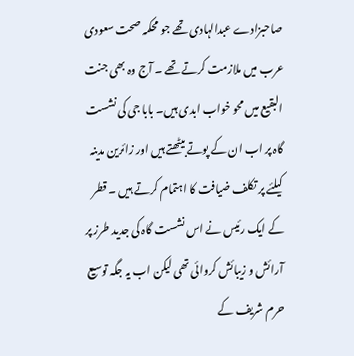صاحبزادے عبدالہادی تھے جو محکمہ صحت سعودی عرب میں ملازمت کرتے تھے ۔ آج وہ بھی جنت البقیع میں محو خواب ابدی ہیں۔ بابا جی کی نشست گاہ پر اب ان کے پوتے بیٹھتے ہیں اور زائرین مدینہ کیلئے پر تکلف ضیافت کا اہتمام کرتے ہیں ۔ قطر کے ایک رئیس نے اس نشست گاہ کی جدید طرز پر آرائش و زیبائش کروائی تھی لیکن اب یہ جگہ توسیع حرم شریف کے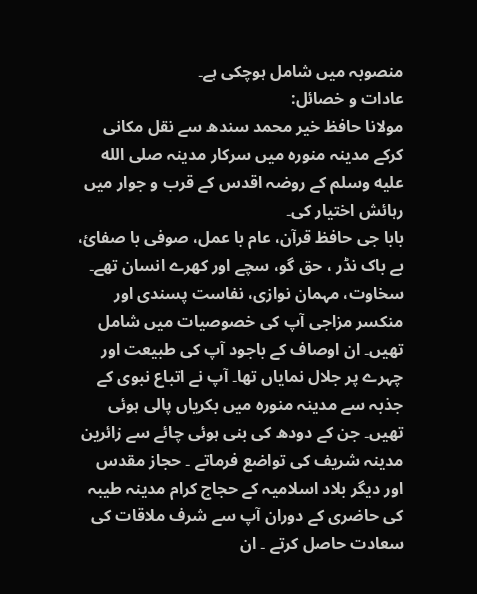منصوبہ میں شامل ہوچکی ہے۔
عادات و خصائل:
مولانا حافظ خیر محمد سندھ سے نقل مکانی کرکے مدینہ منورہ میں سرکار مدینہ صلى الله عليه وسلم کے روضہ اقدس کے قرب و جوار میں رہائش اختیار کی۔
بابا جی حافظ قرآن، عام با عمل، صوفی با صفائ، بے باک نڈر ، حق گو، سچے اور کھرے انسان تھے۔ سخاوت، مہمان نوازی، نفاست پسندی اور منکسر مزاجی آپ کی خصوصیات میں شامل تھیں۔ ان اوصاف کے باجود آپ کی طبیعت اور چہرے پر جلال نمایاں تھا۔ آپ نے اتباع نبوی کے جذبہ سے مدینہ منورہ میں بکریاں پالی ہوئی تھیں۔ جن کے دودھ کی بنی ہوئی چائے سے زائرین مدینہ شریف کی تواضع فرماتے ۔ حجاز مقدس اور دیگر بلاد اسلامیہ کے حجاج کرام مدینہ طیبہ کی حاضری کے دوران آپ سے شرف ملاقات کی سعادت حاصل کرتے ۔ ان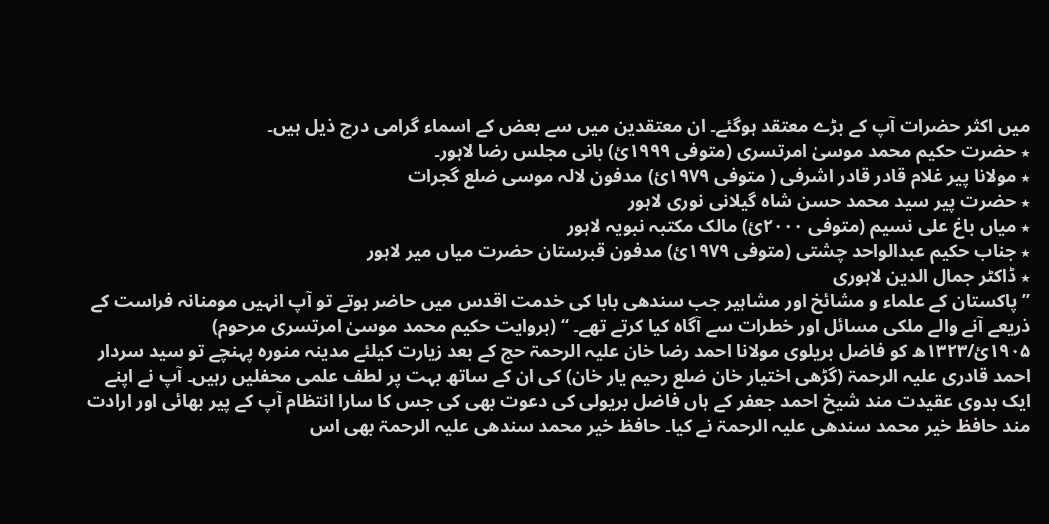میں اکثر حضرات آپ کے بڑے معتقد ہوگئے۔ ان معتقدین میں سے بعض کے اسماء گرامی درج ذیل ہیں۔
٭ حضرت حکیم محمد موسیٰ امرتسری (متوفی ۱۹۹۹ئ) بانی مجلس رضا لاہور۔
٭ مولانا پیر غلام قادر قادر اشرفی ( متوفی ۱۹۷۹ئ) مدفون لالہ موسی ضلع گجرات
٭ حضرت پیر سید محمد حسن شاہ گیلانی نوری لاہور
٭ میاں باغ علی نسیم (متوفی ۲۰۰۰ئ) مالک مکتبہ نبویہ لاہور
٭ جناب حکیم عبدالواحد چشتی (متوفی ۱۹۷۹ئ) مدفون قبرستان حضرت میاں میر لاہور
٭ ڈاکٹر جمال الدین لاہوری
’’پاکستان کے علماء و مشائخ اور مشاہیر جب سندھی بابا کی خدمت اقدس میں حاضر ہوتے تو آپ انہیں مومنانہ فراست کے ذریعے آنے والے ملکی مسائل اور خطرات سے آگاہ کیا کرتے تھے۔ ‘‘ (بروایت حکیم محمد موسیٰ امرتسری مرحوم)
۱۹۰۵ئ/۱۳۲۳ھ کو فاضل بریلوی مولانا احمد رضا خان علیہ الرحمۃ حج کے بعد زیارت کیلئے مدینہ منورہ پہنچے تو سید سردار احمد قادری علیہ الرحمۃ (گڑھی اختیار خان ضلع رحیم یار خان) کی ان کے ساتھ بہت پر لطف علمی محفلیں رہیں۔ آپ نے اپنے ایک بدوی عقیدت مند شیخ احمد جعفر کے ہاں فاضل بریولی کی دعوت بھی کی جس کا سارا انتظام آپ کے پیر بھائی اور ارادت مند حافظ خیر محمد سندھی علیہ الرحمۃ نے کیا۔ حافظ خیر محمد سندھی علیہ الرحمۃ بھی اس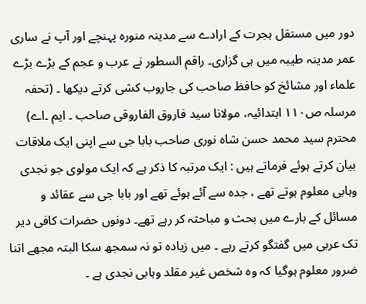دور میں مستقل ہجرت کے ارادے سے مدینہ منورہ پہنچے اور آپ نے ساری عمر مدینہ طیبہ میں ہی گزاری۔ راقم السطور نے عرب و عجم کے بڑے بڑے علماء اور مشائخ کو حافظ صاحب کی جاروب کشی کرتے دیکھا ۔ (تحفہ مرسلہ ص۱۱۰ ابتدائیہ، مولانا سید فاروق الفاروقی صاحب ۔ ایم ۔اے)
محترم سید محمد حسن شاہ نوری صاحب بابا جی سے اپنی ایک ملاقات بیان کرتے ہوئے فرماتے ہیں : ایک مرتبہ کا ذکر ہے کہ ایک مولوی جو نجدی وہابی معلوم ہوتے تھے ، جدہ سے آئے ہوئے تھے اور بابا جی سے عقائد و مسائل کے بارے میں بحث و مباحثہ کر رہے تھے۔ دونوں حضرات کافی دیر تک عربی میں گفتگو کرتے رہے ۔ میں زیادہ تو نہ سمجھ سکا البتہ مجھے اتنا ضرور معلوم ہوگیا کہ وہ شخص غیر مقلد وہابی نجدی ہے ۔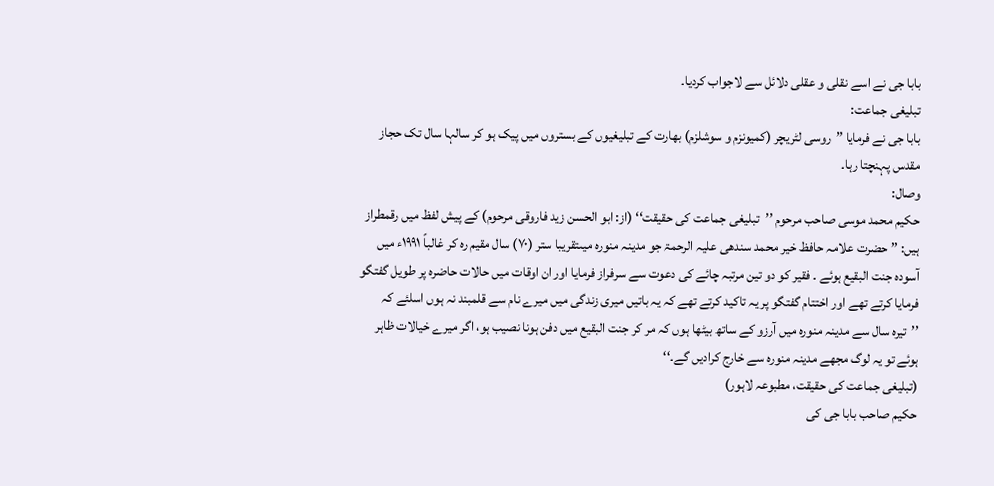بابا جی نے اسے نقلی و عقلی دلائل سے لاجواب کردیا۔
تبلیغی جماعت:
بابا جی نے فرمایا ’’روسی لٹریچر (کمیونزم و سوشلزم) بھارت کے تبلیغیوں کے بستروں میں پیک ہو کر سالہا سال تک حجاز مقدس پہنچتا رہا۔
وصال:
حکیم محمد موسی صاحب مرحوم ’’تبلیغی جماعت کی حقیقت‘‘ (از: ابو الحسن زید فاروقی مرحوم) کے پیش لفظ میں رقمطراز ہیں: ’’ حضرت علامہ حافظ خیر محمد سندھی علیہ الرحمۃ جو مدینہ منورہ میںتقریبا ستر (۷۰) سال مقیم رہ کر غالباً ۱۹۹۱ء میں آسودہ جنت البقیع ہوئے ۔ فقیر کو دو تین مرتبہ چائے کی دعوت سے سرفراز فرمایا اور ان اوقات میں حالات حاضرہ پر طویل گفتگو فرمایا کرتے تھے اور اختتام گفتگو پر یہ تاکید کرتے تھے کہ یہ باتیں میری زندگی میں میرے نام سے قلمبند نہ ہوں اسلئے کہ ’’تیرہ سال سے مدینہ منورہ میں آرزو کے ساتھ بیٹھا ہوں کہ مر کر جنت البقیع میں دفن ہونا نصیب ہو، اگر میرے خیالات ظاہر ہوئے تو یہ لوگ مجھے مدینہ منورہ سے خارج کرادیں گے۔‘‘
(تبلیغی جماعت کی حقیقت، مطبوعہ لاہور)
حکیم صاحب بابا جی کی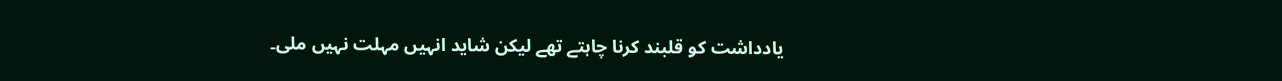یادداشت کو قلبند کرنا چاہتے تھے لیکن شاید انہیں مہلت نہیں ملی۔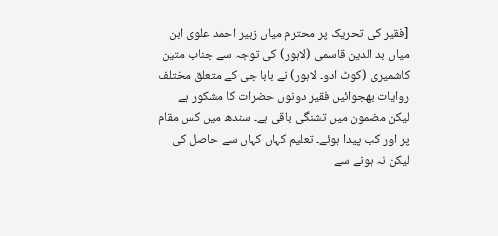[فقیر کی تحریک پر محترم میاں زبیر احمد علوی ابن میاں بد الدین قاسمی (لاہور) کی توجہ سے جناب متین کاشمیری (کوٹ ادو۔ لاہور) نے بابا جی کے متعلق مختلف روایات بھجوائیں فقیر دونوں حضرات کا مشکور ہے لیکن مضمون میں تشنگی باقی ہے۔ سندھ میں کس مقام پر اور کب پیدا ہوئے۔ تعلیم کہاں کہاں سے حاصل کی لیکن نہ ہونے سے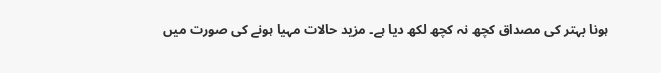ہونا بہتر کی مصداق کچھ نہ کچھ لکھ دیا ہے۔ مزید حالات مہیا ہونے کی صورت میں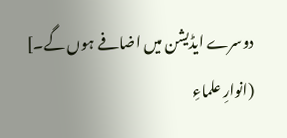دوسرے ایڈیشن میں اضافے ہوں گے۔]
(انوارِ علماءِ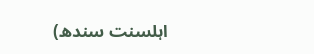اہلسنت سندھ)